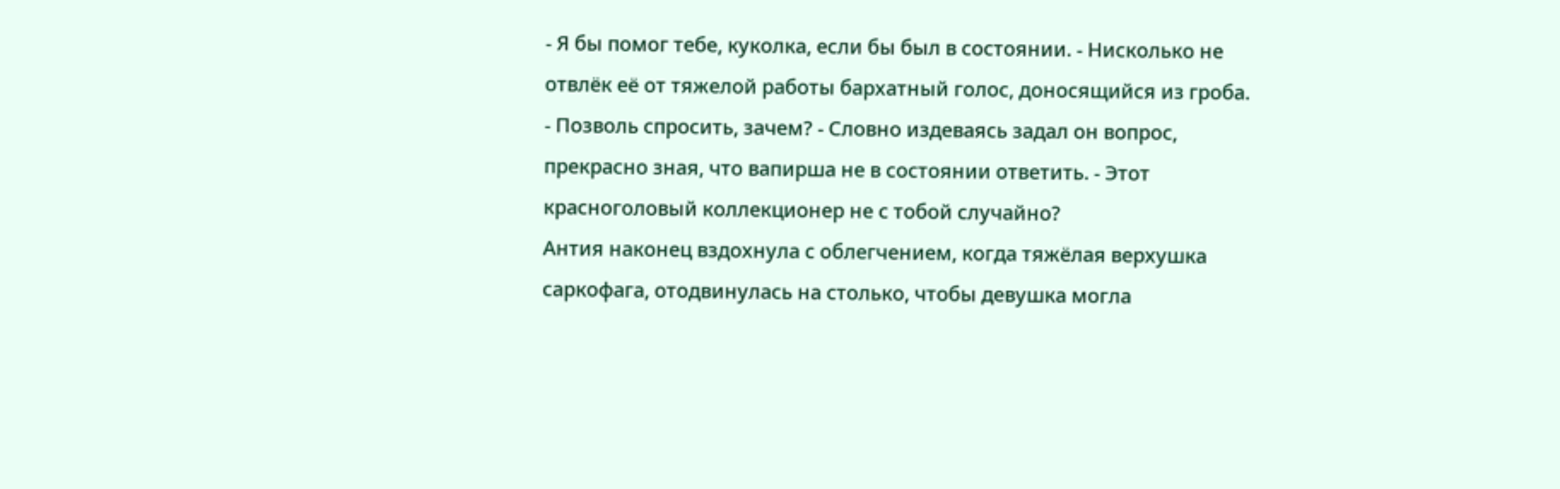- Я бы помог тебе, куколка, если бы был в состоянии. - Нисколько не отвлёк её от тяжелой работы бархатный голос, доносящийся из гроба. - Позволь спросить, зачем? - Словно издеваясь задал он вопрос, прекрасно зная, что вапирша не в состоянии ответить. - Этот красноголовый коллекционер не с тобой случайно?
Антия наконец вздохнула с облегчением, когда тяжёлая верхушка саркофага, отодвинулась на столько, чтобы девушка могла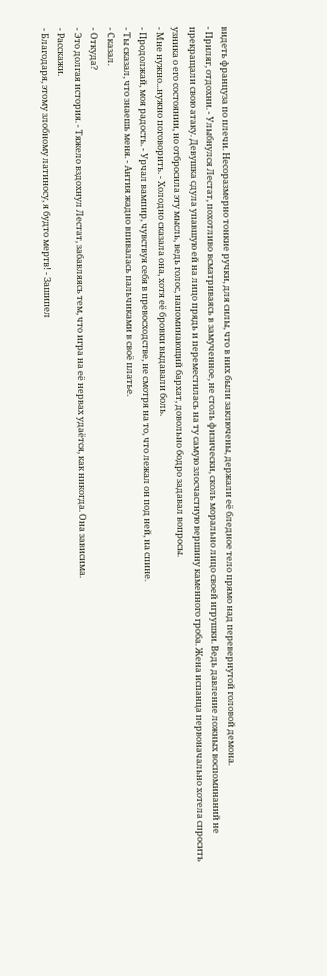видеть француза по плечи. Несоразмерно тонкие ручки, для силы, что в них были заключены, держали её бледное тело прямо над перевернутой головой демона.
- Приляг, отдохни. - Улыбнулся Лестат, похотливо всматриваясь в замученное, не столь физически, сколь морально лицо своей игрушки. Ведь давление ложных воспоминаний не прекращали свою атаку. Девушка сдула упавшую ей на лицо прядь и переместилась на ту самую злосчастную вершину каменного гроба. Жена испанца первоначально хотела спросить узника о его состоянии, но отбросила эту мысль, ведь голос, напоминающий бархат, довольно бодро задавал вопросы.
- Мне нужно...нужно поговорить. - Холодно сказала она, хотя её бровки выдавали боль.
- Продолжай, моя радость. - Урчал вампир, чувствуя себя в превосходстве, не смотря на то, что лежал он под ней, на спине.
- Ты сказал, что знаешь меня. - Антия жадно впивалась пальчиками в своё платье.
- Сказал.
- Откуда?
- Это долгая история. - Тяжело вздохнул Лестат, забавляясь тем, что игра на её нервах удаётся, как никогда. Она зависима.
- Расскажи.
- Благодаря, этому злобному латиносу, я будто мертв! - Зашипел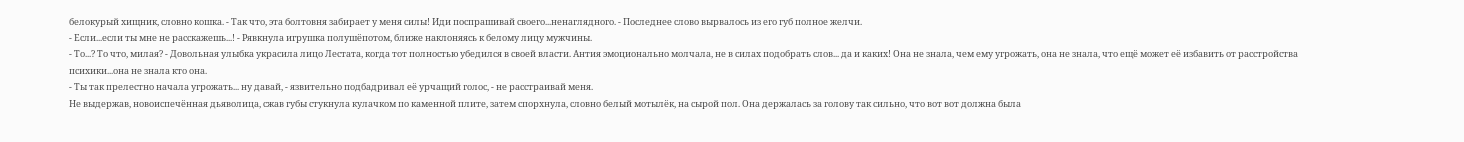белокурый хищник, словно кошка. - Так что, эта болтовня забирает у меня силы! Иди поспрашивай своего...ненаглядного. - Последнее слово вырвалось из его губ полное желчи.
- Если...если ты мне не расскажешь...! - Рявкнула игрушка полушёпотом, ближе наклоняясь к белому лицу мужчины.
- То...? То что, милая? - Довольная улыбка украсила лицо Лестата, когда тот полностью убедился в своей власти. Антия эмоционально молчала, не в силах подобрать слов... да и каких! Она не знала, чем ему угрожать, она не знала, что ещё может её избавить от расстройства психики...она не знала кто она.
- Ты так прелестно начала угрожать... ну давай, - язвительно подбадривал её урчащий голос, - не расстраивай меня.
Не выдержав, новоиспечённая дьяволица, сжав губы стукнула кулачком по каменной плите, затем спорхнула, словно белый мотылёк, на сырой пол. Она держалась за голову так сильно, что вот вот должна была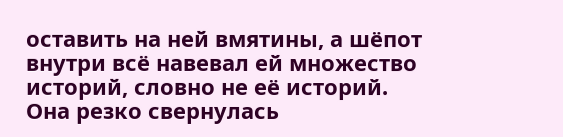оставить на ней вмятины, а шёпот внутри всё навевал ей множество историй, словно не её историй. Она резко свернулась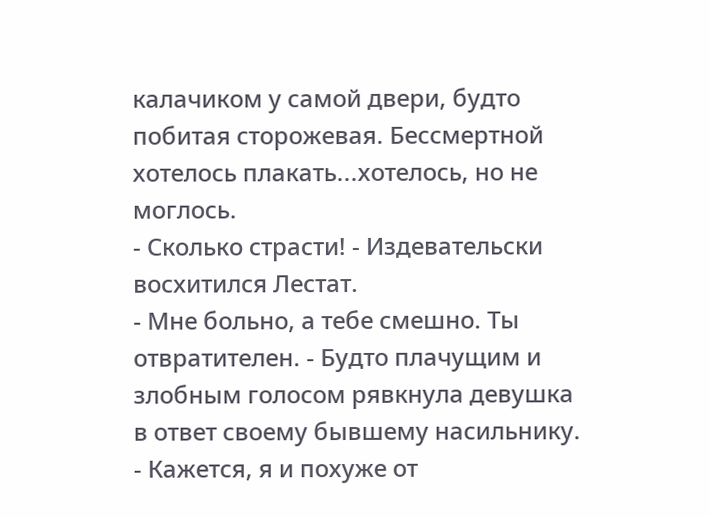калачиком у самой двери, будто побитая сторожевая. Бессмертной хотелось плакать...хотелось, но не моглось.
- Сколько страсти! - Издевательски восхитился Лестат.
- Мне больно, а тебе смешно. Ты отвратителен. - Будто плачущим и злобным голосом рявкнула девушка в ответ своему бывшему насильнику.
- Кажется, я и похуже от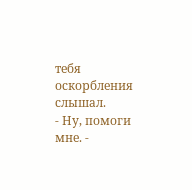тебя оскорбления слышал.
- Ну, помоги мне. -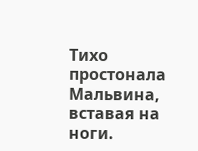Тихо простонала Мальвина, вставая на ноги.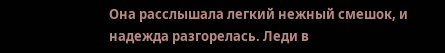Она расслышала легкий нежный смешок, и надежда разгорелась. Леди в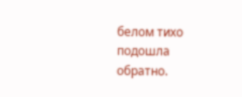белом тихо подошла обратно.